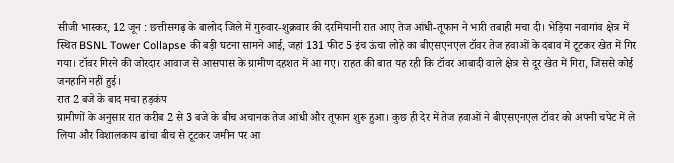सीजी भास्कर, 12 जून : छत्तीसगढ़ के बालोद जिले में गुरुवार-शुक्रवार की दरमियानी रात आए तेज आंधी-तूफान ने भारी तबाही मचा दी। भेड़िया नवागांव क्षेत्र में स्थित BSNL Tower Collapse की बड़ी घटना सामने आई, जहां 131 फीट 5 इंच ऊंचा लोहे का बीएसएनएल टॉवर तेज हवाओं के दबाव में टूटकर खेत में गिर गया। टॉवर गिरने की जोरदार आवाज से आसपास के ग्रामीण दहशत में आ गए। राहत की बात यह रही कि टॉवर आबादी वाले क्षेत्र से दूर खेत में गिरा, जिससे कोई जनहानि नहीं हुई।
रात 2 बजे के बाद मचा हड़कंप
ग्रामीणों के अनुसार रात करीब 2 से 3 बजे के बीच अचानक तेज आंधी और तूफान शुरू हुआ। कुछ ही देर में तेज हवाओं ने बीएसएनएल टॉवर को अपनी चपेट में ले लिया और विशालकाय ढांचा बीच से टूटकर जमीन पर आ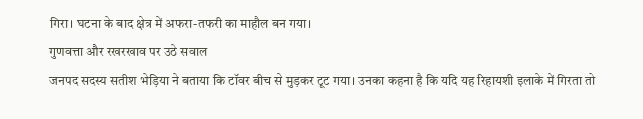गिरा। घटना के बाद क्षेत्र में अफरा-तफरी का माहौल बन गया।
गुणवत्ता और रखरखाव पर उठे सवाल
जनपद सदस्य सतीश भेड़िया ने बताया कि टॉवर बीच से मुड़कर टूट गया। उनका कहना है कि यदि यह रिहायशी इलाके में गिरता तो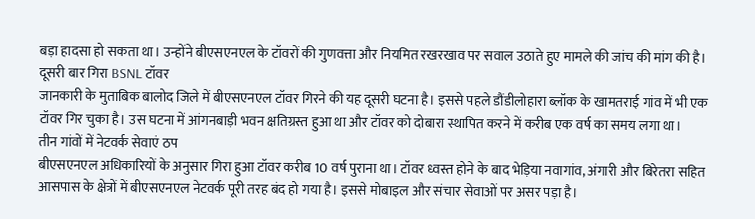बड़ा हादसा हो सकता था। उन्होंने बीएसएनएल के टॉवरों की गुणवत्ता और नियमित रखरखाव पर सवाल उठाते हुए मामले की जांच की मांग की है।
दूसरी बार गिरा BSNL टॉवर
जानकारी के मुताबिक बालोद जिले में बीएसएनएल टॉवर गिरने की यह दूसरी घटना है। इससे पहले डौंडीलोहारा ब्लॉक के खामतराई गांव में भी एक टॉवर गिर चुका है। उस घटना में आंगनबाड़ी भवन क्षतिग्रस्त हुआ था और टॉवर को दोबारा स्थापित करने में करीब एक वर्ष का समय लगा था।
तीन गांवों में नेटवर्क सेवाएं ठप
बीएसएनएल अधिकारियों के अनुसार गिरा हुआ टॉवर करीब 10 वर्ष पुराना था। टॉवर ध्वस्त होने के बाद भेड़िया नवागांव, अंगारी और बिरेतरा सहित आसपास के क्षेत्रों में बीएसएनएल नेटवर्क पूरी तरह बंद हो गया है। इससे मोबाइल और संचार सेवाओं पर असर पड़ा है।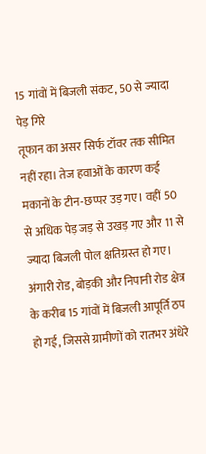15 गांवों में बिजली संकट, 50 से ज्यादा पेड़ गिरे
तूफान का असर सिर्फ टॉवर तक सीमित नहीं रहा। तेज हवाओं के कारण कई मकानों के टीन-छप्पर उड़ गए। वहीं 50 से अधिक पेड़ जड़ से उखड़ गए और 11 से ज्यादा बिजली पोल क्षतिग्रस्त हो गए। अंगारी रोड, बोड़की और निपानी रोड क्षेत्र के करीब 15 गांवों में बिजली आपूर्ति ठप हो गई, जिससे ग्रामीणों को रातभर अंधेरे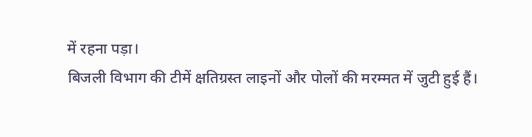में रहना पड़ा।
बिजली विभाग की टीमें क्षतिग्रस्त लाइनों और पोलों की मरम्मत में जुटी हुई हैं।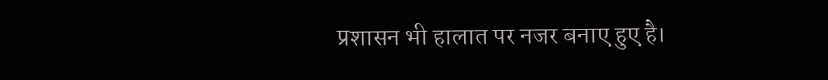प्रशासन भी हालात पर नजर बनाए हुए है।